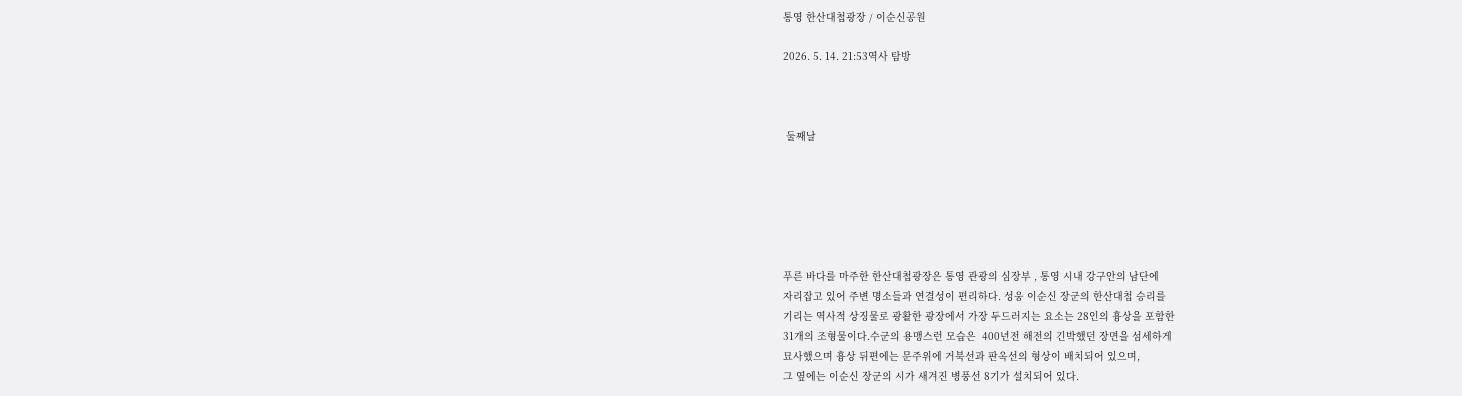통영 한산대첩광장 / 이순신공원

2026. 5. 14. 21:53역사 탐방



 둘째날






푸른 바다를 마주한 한산대첩광장은 통영 관광의 심장부 , 통영 시내 강구안의 남단에
자리잡고 있어 주변 명소들과 연결성이 편리하다. 성웅 이순신 장군의 한산대첩 승리를
기리는 역사적 상징물로 광활한 광장에서 가장 두드러지는 요소는 28인의 흉상을 포함한
31개의 조형물이다.수군의 용맹스런 모습은  400년전 해전의 긴박했던 장면을 섬세하게
묘사했으며 흉상 뒤편에는 문주위에 거북선과 판옥선의 형상이 배치되어 있으며,
그 옆에는 이순신 장군의 시가 새겨진 병풍선 8기가 설치되어 있다.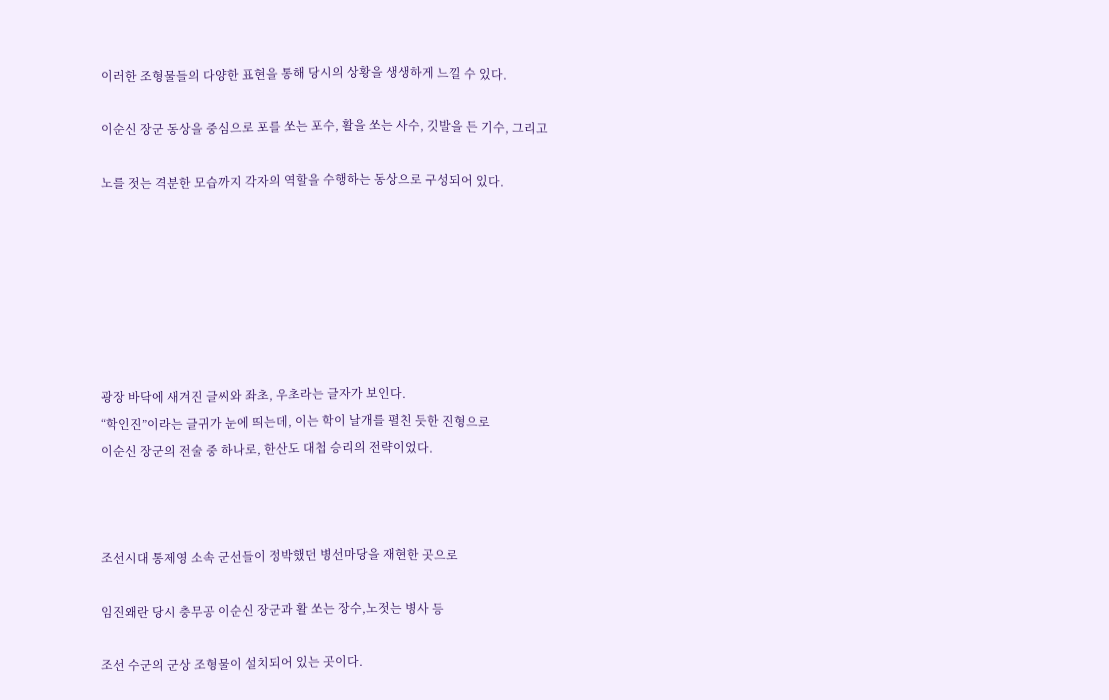이러한 조형물들의 다양한 표현을 통해 당시의 상황을 생생하게 느낄 수 있다.

이순신 장군 동상을 중심으로 포를 쏘는 포수, 활을 쏘는 사수, 깃발을 든 기수, 그리고

노를 젓는 격분한 모습까지 각자의 역할을 수행하는 동상으로 구성되어 있다.







광장 바닥에 새겨진 글씨와 좌초, 우초라는 글자가 보인다.
“학인진”이라는 글귀가 눈에 띄는데, 이는 학이 날개를 펼친 듯한 진형으로
이순신 장군의 전술 중 하나로, 한산도 대첩 승리의 전략이었다.



조선시대 통제영 소속 군선들이 정박했던 병선마당을 재현한 곳으로

임진왜란 당시 충무공 이순신 장군과 활 쏘는 장수,노젓는 병사 등

조선 수군의 군상 조형물이 설치되어 있는 곳이다.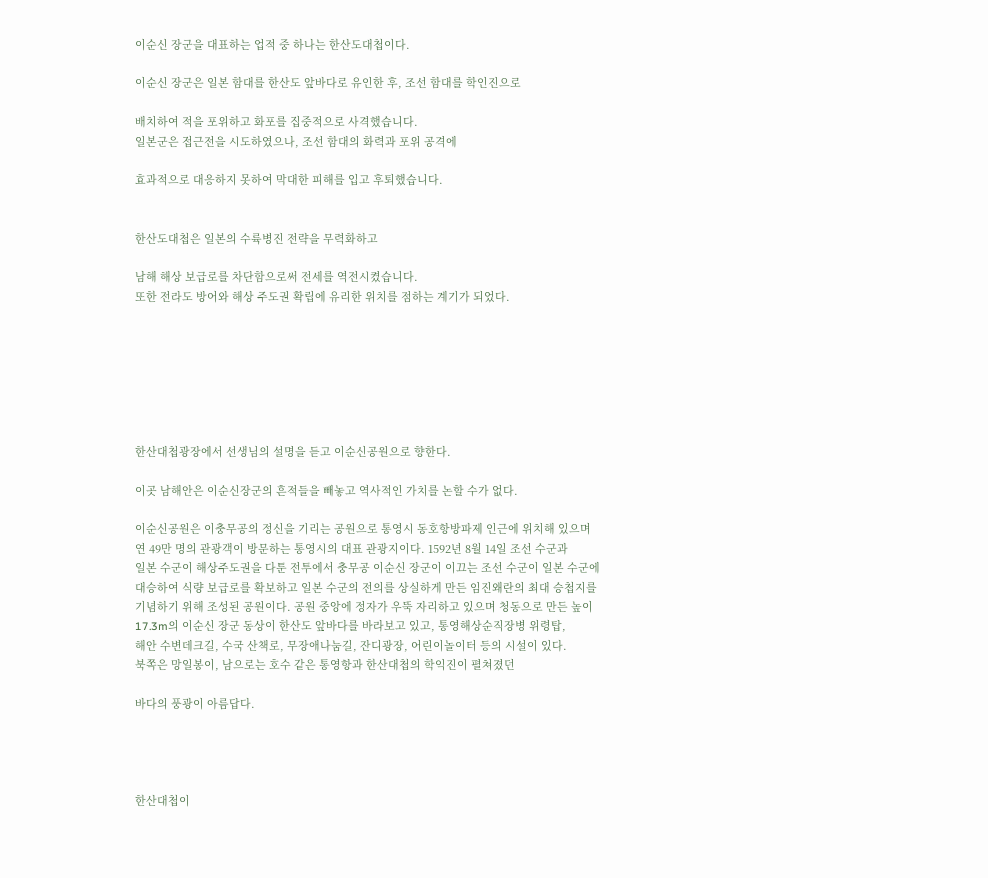이순신 장군을 대표하는 업적 중 하나는 한산도대첩이다.

이순신 장군은 일본 함대를 한산도 앞바다로 유인한 후, 조선 함대를 학인진으로

배치하여 적을 포위하고 화포를 집중적으로 사격했습니다.
일본군은 접근전을 시도하였으나, 조선 함대의 화력과 포위 공격에

효과적으로 대응하지 못하여 막대한 피해를 입고 후퇴했습니다.


한산도대첩은 일본의 수륙병진 전략을 무력화하고

남해 해상 보급로를 차단함으로써 전세를 역전시켰습니다.
또한 전라도 방어와 해상 주도권 확립에 유리한 위치를 점하는 계기가 되었다.







한산대첩광장에서 선생님의 설명을 듣고 이순신공원으로 향한다.

이곳 남해안은 이순신장군의 흔적들을 빼놓고 역사적인 가치를 논할 수가 없다.

이순신공원은 이충무공의 정신을 기리는 공원으로 통영시 동호항방파제 인근에 위치해 있으며
연 49만 명의 관광객이 방문하는 통영시의 대표 관광지이다. 1592년 8월 14일 조선 수군과
일본 수군이 해상주도권을 다툰 전투에서 충무공 이순신 장군이 이끄는 조선 수군이 일본 수군에
대승하여 식량 보급로를 확보하고 일본 수군의 전의를 상실하게 만든 임진왜란의 최대 승첩지를
기념하기 위해 조성된 공원이다. 공원 중앙에 정자가 우뚝 자리하고 있으며 청동으로 만든 높이
17.3m의 이순신 장군 동상이 한산도 앞바다를 바라보고 있고, 통영해상순직장병 위령탑,
해안 수변데크길, 수국 산책로, 무장애나눔길, 잔디광장, 어린이놀이터 등의 시설이 있다.
북쪽은 망일봉이, 남으로는 호수 같은 통영항과 한산대첩의 학익진이 펼쳐졌던

바다의 풍광이 아름답다.




한산대첩이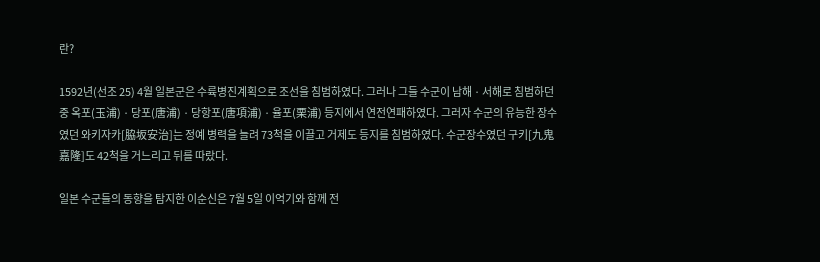란?

1592년(선조 25) 4월 일본군은 수륙병진계획으로 조선을 침범하였다. 그러나 그들 수군이 남해 · 서해로 침범하던 중 옥포(玉浦) · 당포(唐浦) · 당항포(唐項浦) · 율포(栗浦) 등지에서 연전연패하였다. 그러자 수군의 유능한 장수였던 와키자카[脇坂安治]는 정예 병력을 늘려 73척을 이끌고 거제도 등지를 침범하였다. 수군장수였던 구키[九鬼嘉隆]도 42척을 거느리고 뒤를 따랐다.

일본 수군들의 동향을 탐지한 이순신은 7월 5일 이억기와 함께 전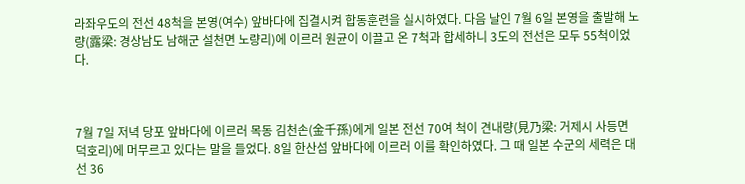라좌우도의 전선 48척을 본영(여수) 앞바다에 집결시켜 합동훈련을 실시하였다. 다음 날인 7월 6일 본영을 출발해 노량(露梁: 경상남도 남해군 설천면 노량리)에 이르러 원균이 이끌고 온 7척과 합세하니 3도의 전선은 모두 55척이었다.



7월 7일 저녁 당포 앞바다에 이르러 목동 김천손(金千孫)에게 일본 전선 70여 척이 견내량(見乃梁: 거제시 사등면 덕호리)에 머무르고 있다는 말을 들었다. 8일 한산섬 앞바다에 이르러 이를 확인하였다. 그 때 일본 수군의 세력은 대선 36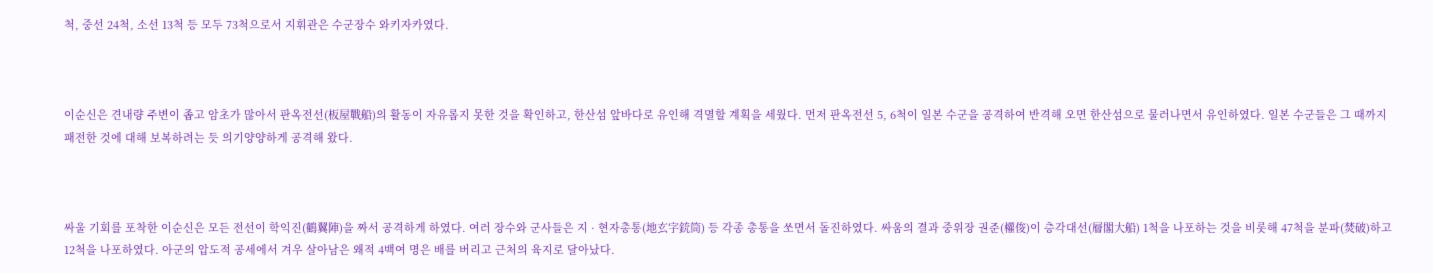척, 중선 24척, 소선 13척 등 모두 73척으로서 지휘관은 수군장수 와키자카였다.



이순신은 견내량 주변이 좁고 암초가 많아서 판옥전선(板屋戰船)의 활동이 자유롭지 못한 것을 확인하고, 한산섬 앞바다로 유인해 격멸할 계획을 세웠다. 먼저 판옥전선 5, 6척이 일본 수군을 공격하여 반격해 오면 한산섬으로 물러나면서 유인하였다. 일본 수군들은 그 때까지 패전한 것에 대해 보복하려는 듯 의기양양하게 공격해 왔다.



싸울 기회를 포착한 이순신은 모든 전선이 학익진(鶴翼陣)을 짜서 공격하게 하였다. 여러 장수와 군사들은 지 · 현자총통(地玄字銃筒) 등 각종 총통을 쏘면서 돌진하였다. 싸움의 결과 중위장 권준(權俊)이 층각대선(層閣大船) 1척을 나포하는 것을 비롯해 47척을 분파(焚破)하고 12척을 나포하였다. 아군의 압도적 공세에서 겨우 살아남은 왜적 4백여 명은 배를 버리고 근처의 육지로 달아났다.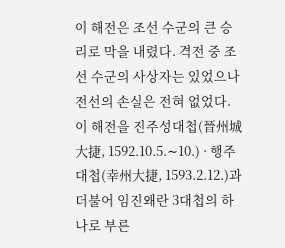이 해전은 조선 수군의 큰 승리로 막을 내렸다. 격전 중 조선 수군의 사상자는 있었으나 전선의 손실은 전혀 없었다. 이 해전을 진주성대첩(晉州城大捷, 1592.10.5.∼10.) · 행주대첩(幸州大捷, 1593.2.12.)과 더불어 임진왜란 3대첩의 하나로 부른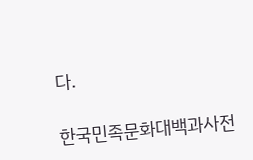다.

한국민족문화대백과사전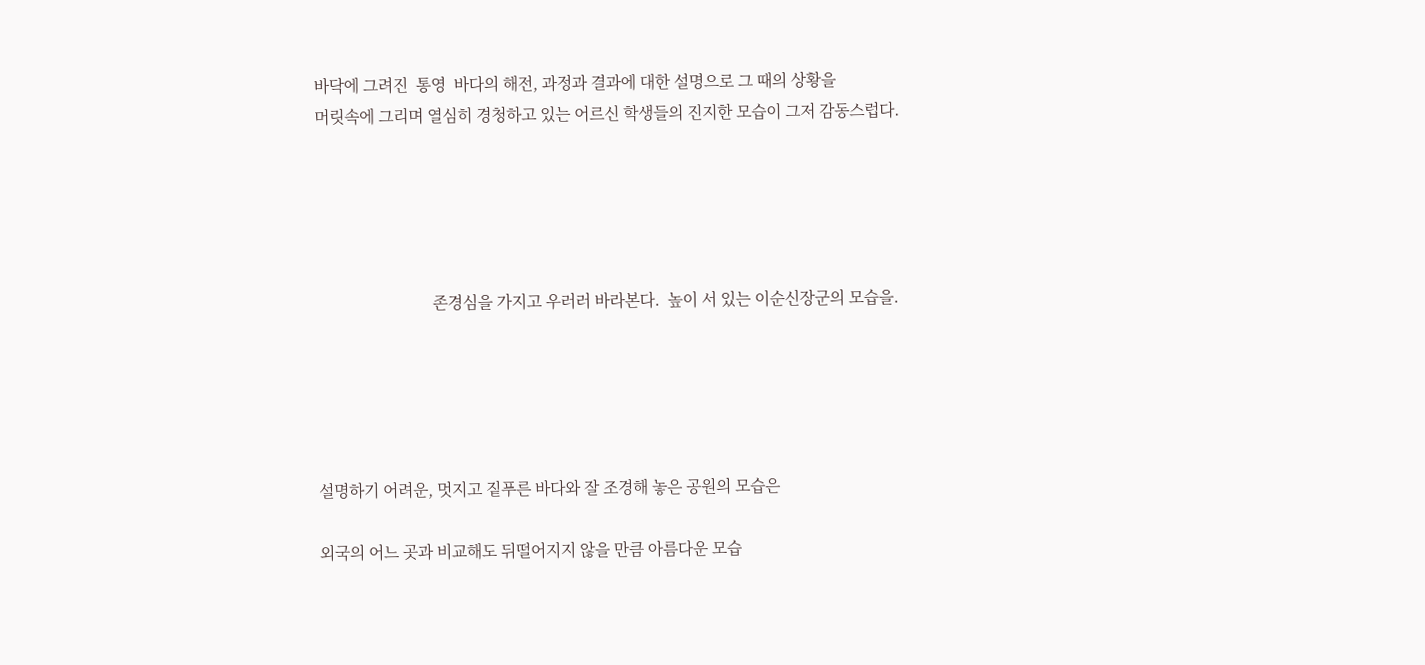바닥에 그려진  통영  바다의 해전, 과정과 결과에 대한 설명으로 그 때의 상황을
머릿속에 그리며 열심히 경청하고 있는 어르신 학생들의 진지한 모습이 그저 감동스럽다.





                             존경심을 가지고 우러러 바라본다.  높이 서 있는 이순신장군의 모습을.





설명하기 어려운, 멋지고 짙푸른 바다와 잘 조경해 놓은 공원의 모습은

외국의 어느 곳과 비교해도 뒤떨어지지 않을 만큼 아름다운 모습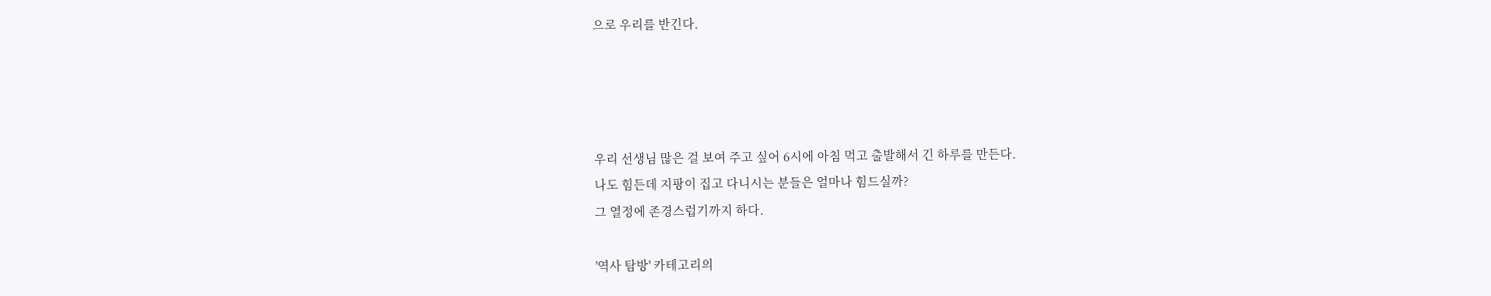으로 우리를 반긴다.




우리 선생님 많은 걸 보여 주고 싶어 6시에 아침 먹고 출발해서 긴 하루를 만든다.
나도 힘든데 지팡이 집고 다니시는 분들은 얼마나 힘드실까?
그 열정에 존경스럽기까지 하다.

'역사 탐방' 카테고리의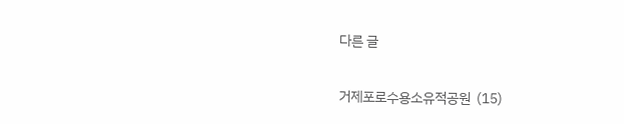다른 글

거제포로수용소유적공원  (15)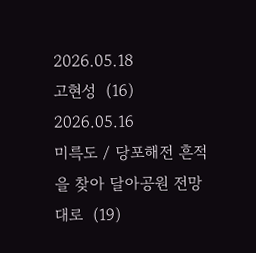2026.05.18
고현성  (16) 2026.05.16
미륵도 / 당포해전 흔적을 찾아 달아공원 전망대로  (19)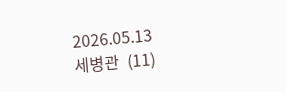2026.05.13
세병관  (11)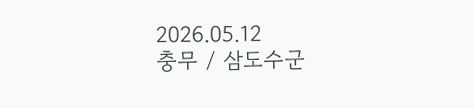2026.05.12
충무 / 삼도수군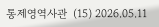통제영역사관  (15) 2026.05.11